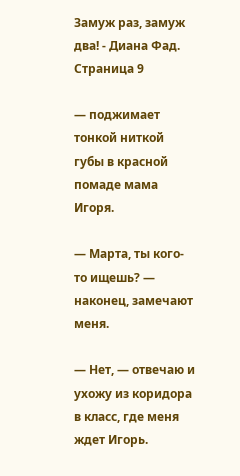Замуж раз, замуж два! - Диана Фад. Страница 9

— поджимает тонкой ниткой губы в красной помаде мама Игоря.

— Марта, ты кого-то ищешь? — наконец, замечают меня.

— Нет, — отвечаю и ухожу из коридора в класс, где меня ждет Игорь.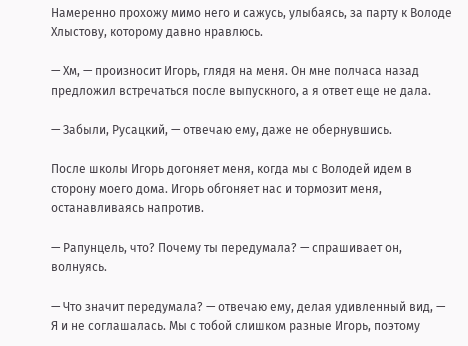Намеренно прохожу мимо него и сажусь, улыбаясь, за парту к Володе Хлыстову, которому давно нравлюсь.

— Хм, — произносит Игорь, глядя на меня. Он мне полчаса назад предложил встречаться после выпускного, а я ответ еще не дала.

— Забыли, Русацкий, — отвечаю ему, даже не обернувшись.

После школы Игорь догоняет меня, когда мы с Володей идем в сторону моего дома. Игорь обгоняет нас и тормозит меня, останавливаясь напротив.

— Рапунцель, что? Почему ты передумала? — спрашивает он, волнуясь.

— Что значит передумала? — отвечаю ему, делая удивленный вид, — Я и не соглашалась. Мы с тобой слишком разные Игорь, поэтому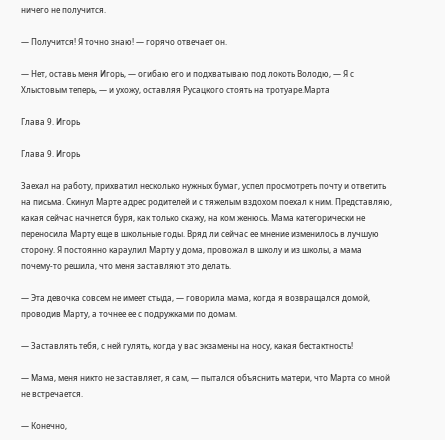ничего не получится.

— Получится! Я точно знаю! — горячо отвечает он.

— Нет, оставь меня Игорь, — огибаю его и подхватываю под локоть Володю, — Я с Хлыстовым теперь, — и ухожу, оставляя Русацкого стоять на тротуаре.Марта

Глава 9. Игорь

Глава 9. Игорь

Заехал на работу, прихватил несколько нужных бумаг, успел просмотреть почту и ответить на письма. Скинул Марте адрес родителей и с тяжелым вздохом поехал к ним. Представляю, какая сейчас начнется буря, как только скажу, на ком женюсь. Мама категорически не переносила Марту еще в школьные годы. Вряд ли сейчас ее мнение изменилось в лучшую сторону. Я постоянно караулил Марту у дома, провожал в школу и из школы, а мама почему-то решила, что меня заставляют это делать.

— Эта девочка совсем не имеет стыда, — говорила мама, когда я возвращался домой, проводив Марту, а точнее ее с подружками по домам.

— Заставлять тебя, с ней гулять, когда у вас экзамены на носу, какая бестактность!

— Мама, меня никто не заставляет, я сам, — пытался объяснить матери, что Марта со мной не встречается.

— Конечно,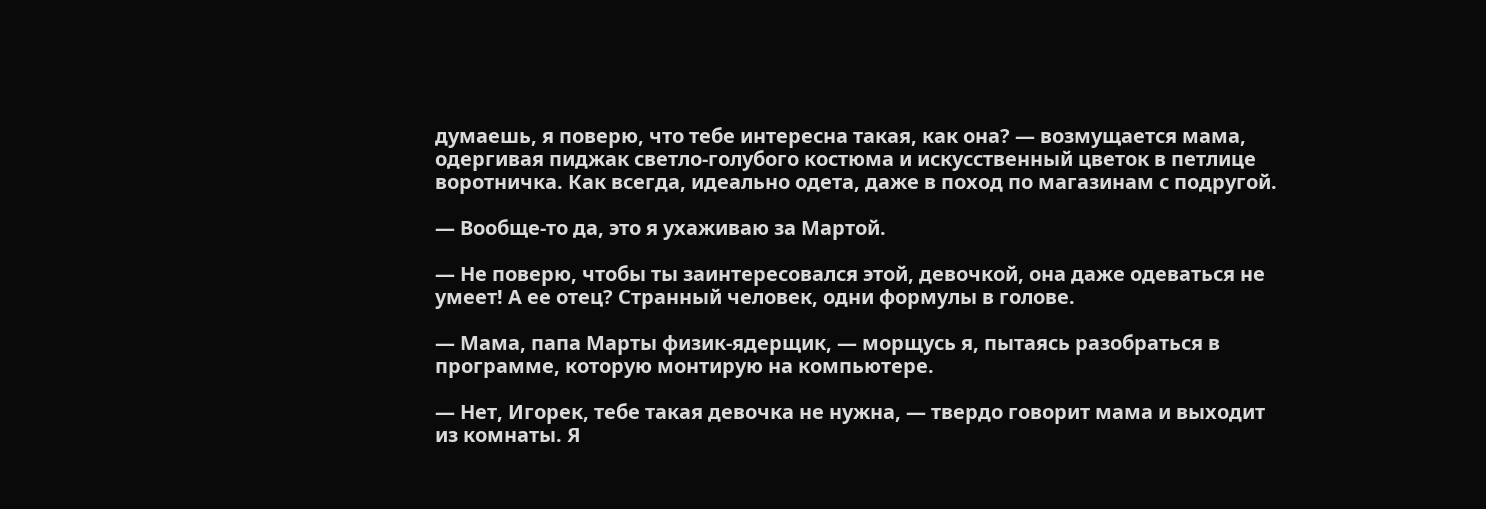думаешь, я поверю, что тебе интересна такая, как она? — возмущается мама, одергивая пиджак светло-голубого костюма и искусственный цветок в петлице воротничка. Как всегда, идеально одета, даже в поход по магазинам с подругой.

— Вообще-то да, это я ухаживаю за Мартой.

— Не поверю, чтобы ты заинтересовался этой, девочкой, она даже одеваться не умеет! А ее отец? Странный человек, одни формулы в голове.

— Мама, папа Марты физик-ядерщик, — морщусь я, пытаясь разобраться в программе, которую монтирую на компьютере.

— Нет, Игорек, тебе такая девочка не нужна, — твердо говорит мама и выходит из комнаты. Я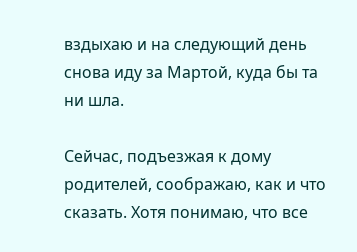вздыхаю и на следующий день снова иду за Мартой, куда бы та ни шла.

Сейчас, подъезжая к дому родителей, соображаю, как и что сказать. Хотя понимаю, что все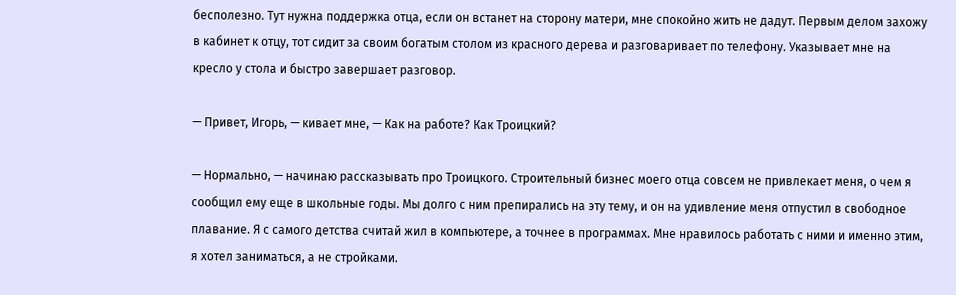бесполезно. Тут нужна поддержка отца, если он встанет на сторону матери, мне спокойно жить не дадут. Первым делом захожу в кабинет к отцу, тот сидит за своим богатым столом из красного дерева и разговаривает по телефону. Указывает мне на кресло у стола и быстро завершает разговор.

— Привет, Игорь, — кивает мне, — Как на работе? Как Троицкий?

— Нормально, — начинаю рассказывать про Троицкого. Строительный бизнес моего отца совсем не привлекает меня, о чем я сообщил ему еще в школьные годы. Мы долго с ним препирались на эту тему, и он на удивление меня отпустил в свободное плавание. Я с самого детства считай жил в компьютере, а точнее в программах. Мне нравилось работать с ними и именно этим, я хотел заниматься, а не стройками.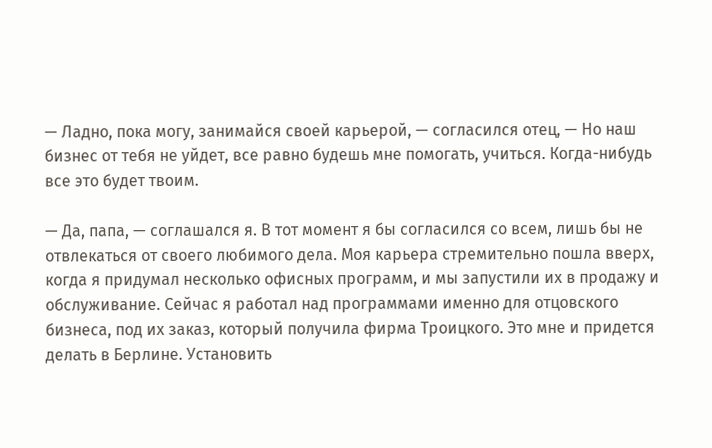— Ладно, пока могу, занимайся своей карьерой, — согласился отец, — Но наш бизнес от тебя не уйдет, все равно будешь мне помогать, учиться. Когда-нибудь все это будет твоим.

— Да, папа, — соглашался я. В тот момент я бы согласился со всем, лишь бы не отвлекаться от своего любимого дела. Моя карьера стремительно пошла вверх, когда я придумал несколько офисных программ, и мы запустили их в продажу и обслуживание. Сейчас я работал над программами именно для отцовского бизнеса, под их заказ, который получила фирма Троицкого. Это мне и придется делать в Берлине. Установить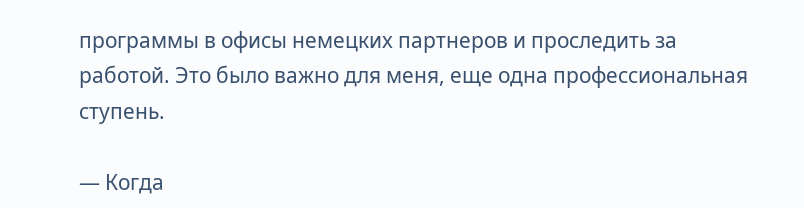программы в офисы немецких партнеров и проследить за работой. Это было важно для меня, еще одна профессиональная ступень.

— Когда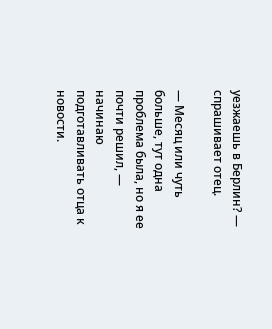уезжаешь в Берлин? — спрашивает отец.

— Месяц или чуть больше, тут одна проблема была, но я ее почти решил, — начинаю подготавливать отца к новости.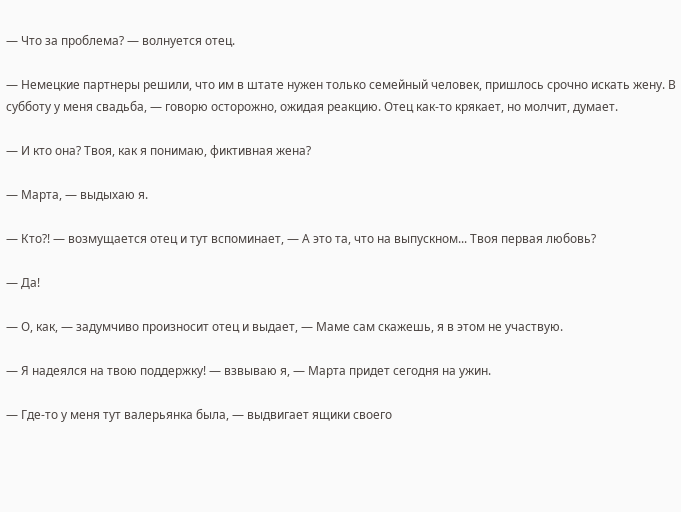— Что за проблема? — волнуется отец.

— Немецкие партнеры решили, что им в штате нужен только семейный человек, пришлось срочно искать жену. В субботу у меня свадьба, — говорю осторожно, ожидая реакцию. Отец как-то крякает, но молчит, думает.

— И кто она? Твоя, как я понимаю, фиктивная жена?

— Марта, — выдыхаю я.

— Кто?! — возмущается отец и тут вспоминает, — А это та, что на выпускном... Твоя первая любовь?

— Да!

— О, как, — задумчиво произносит отец и выдает, — Маме сам скажешь, я в этом не участвую.

— Я надеялся на твою поддержку! — взвываю я, — Марта придет сегодня на ужин.

— Где-то у меня тут валерьянка была, — выдвигает ящики своего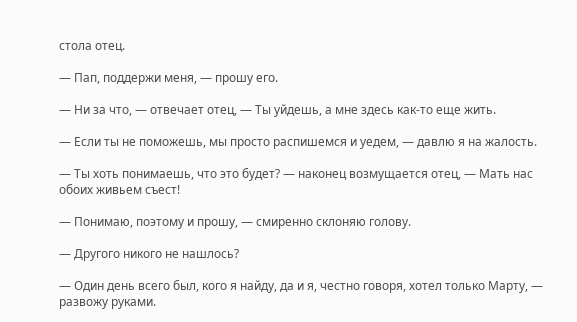стола отец.

— Пап, поддержи меня, — прошу его.

— Ни за что, — отвечает отец, — Ты уйдешь, а мне здесь как-то еще жить.

— Если ты не поможешь, мы просто распишемся и уедем, — давлю я на жалость.

— Ты хоть понимаешь, что это будет? — наконец возмущается отец, — Мать нас обоих живьем съест!

— Понимаю, поэтому и прошу, — смиренно склоняю голову.

— Другого никого не нашлось?

— Один день всего был, кого я найду, да и я, честно говоря, хотел только Марту, — развожу руками.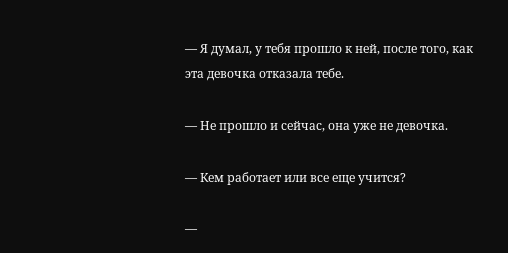— Я думал, у тебя прошло к ней, после того, как эта девочка отказала тебе.

— Не прошло и сейчас, она уже не девочка.

— Кем работает или все еще учится?

—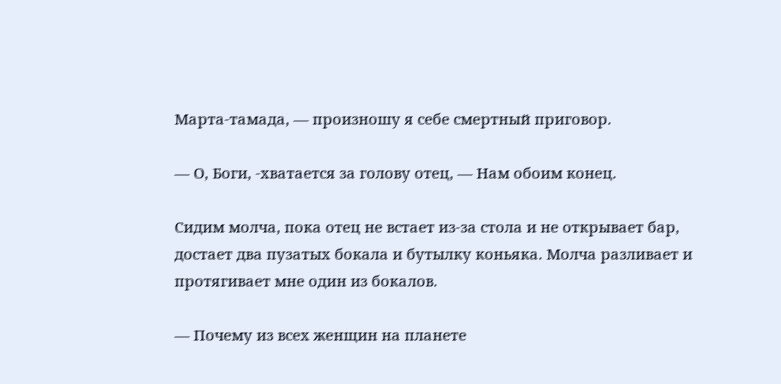Марта-тамада, — произношу я себе смертный приговор.

— О, Боги, -хватается за голову отец, — Нам обоим конец.

Сидим молча, пока отец не встает из-за стола и не открывает бар, достает два пузатых бокала и бутылку коньяка. Молча разливает и протягивает мне один из бокалов.

— Почему из всех женщин на планете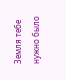Земля тебе нужно было